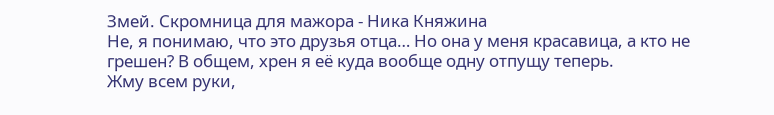Змей. Скромница для мажора - Ника Княжина
Не, я понимаю, что это друзья отца… Но она у меня красавица, а кто не грешен? В общем, хрен я её куда вообще одну отпущу теперь.
Жму всем руки,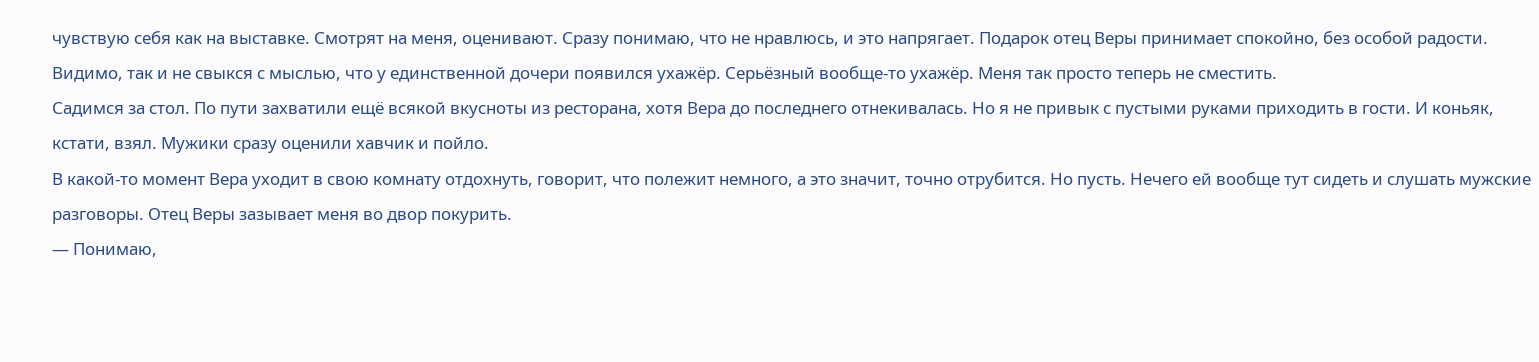чувствую себя как на выставке. Смотрят на меня, оценивают. Сразу понимаю, что не нравлюсь, и это напрягает. Подарок отец Веры принимает спокойно, без особой радости.
Видимо, так и не свыкся с мыслью, что у единственной дочери появился ухажёр. Серьёзный вообще-то ухажёр. Меня так просто теперь не сместить.
Садимся за стол. По пути захватили ещё всякой вкусноты из ресторана, хотя Вера до последнего отнекивалась. Но я не привык с пустыми руками приходить в гости. И коньяк, кстати, взял. Мужики сразу оценили хавчик и пойло.
В какой-то момент Вера уходит в свою комнату отдохнуть, говорит, что полежит немного, а это значит, точно отрубится. Но пусть. Нечего ей вообще тут сидеть и слушать мужские разговоры. Отец Веры зазывает меня во двор покурить.
— Понимаю,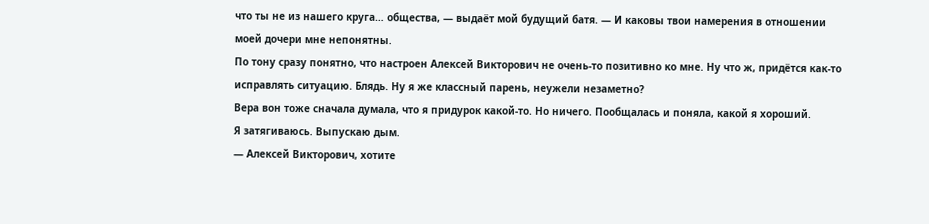что ты не из нашего круга… общества, — выдаёт мой будущий батя. — И каковы твои намерения в отношении моей дочери мне непонятны.
По тону сразу понятно, что настроен Алексей Викторович не очень-то позитивно ко мне. Ну что ж, придётся как-то исправлять ситуацию. Блядь. Ну я же классный парень, неужели незаметно?
Вера вон тоже сначала думала, что я придурок какой-то. Но ничего. Пообщалась и поняла, какой я хороший.
Я затягиваюсь. Выпускаю дым.
— Алексей Викторович, хотите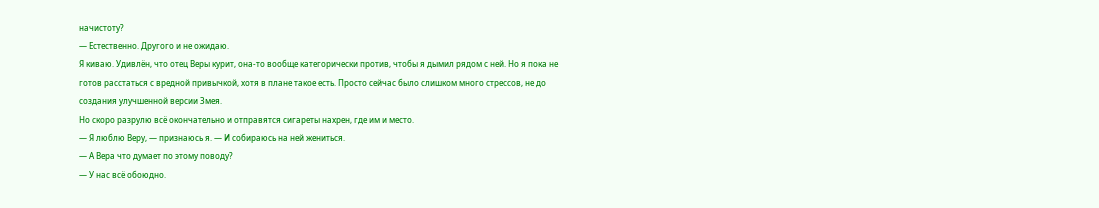начистоту?
— Естественно. Другого и не ожидаю.
Я киваю. Удивлён, что отец Веры курит, она-то вообще категорически против, чтобы я дымил рядом с ней. Но я пока не готов расстаться с вредной привычкой, хотя в плане такое есть. Просто сейчас было слишком много стрессов, не до создания улучшенной версии Змея.
Но скоро разрулю всё окончательно и отправятся сигареты нахрен, где им и место.
— Я люблю Веру, — признаюсь я. — И собираюсь на ней жениться.
— А Вера что думает по этому поводу?
— У нас всё обоюдно.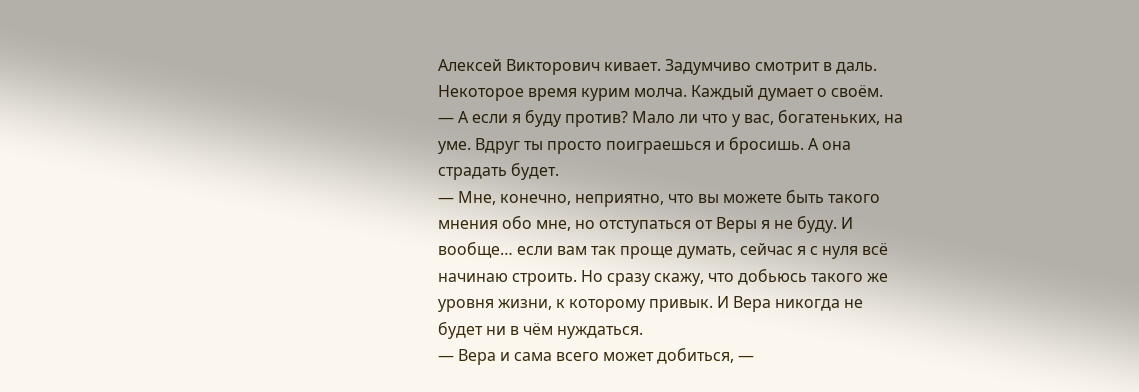Алексей Викторович кивает. Задумчиво смотрит в даль. Некоторое время курим молча. Каждый думает о своём.
— А если я буду против? Мало ли что у вас, богатеньких, на уме. Вдруг ты просто поиграешься и бросишь. А она страдать будет.
— Мне, конечно, неприятно, что вы можете быть такого мнения обо мне, но отступаться от Веры я не буду. И вообще… если вам так проще думать, сейчас я с нуля всё начинаю строить. Но сразу скажу, что добьюсь такого же уровня жизни, к которому привык. И Вера никогда не будет ни в чём нуждаться.
— Вера и сама всего может добиться, —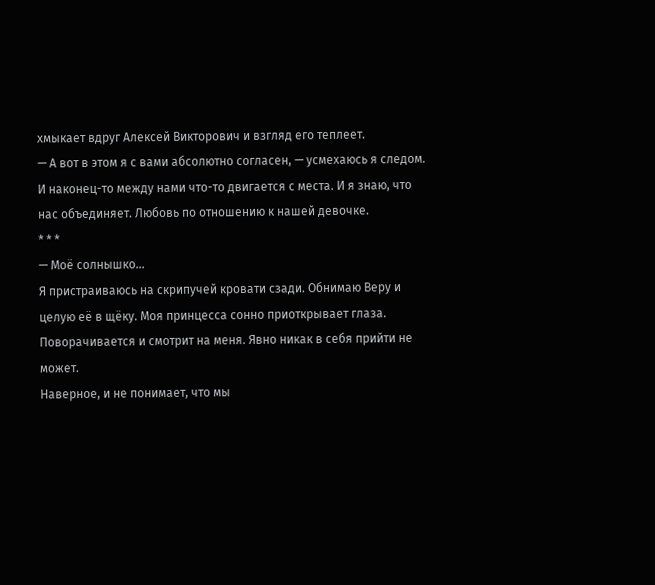хмыкает вдруг Алексей Викторович и взгляд его теплеет.
— А вот в этом я с вами абсолютно согласен, — усмехаюсь я следом.
И наконец-то между нами что-то двигается с места. И я знаю, что нас объединяет. Любовь по отношению к нашей девочке.
* * *
— Моё солнышко…
Я пристраиваюсь на скрипучей кровати сзади. Обнимаю Веру и целую её в щёку. Моя принцесса сонно приоткрывает глаза. Поворачивается и смотрит на меня. Явно никак в себя прийти не может.
Наверное, и не понимает, что мы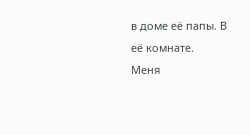в доме её папы. В её комнате.
Меня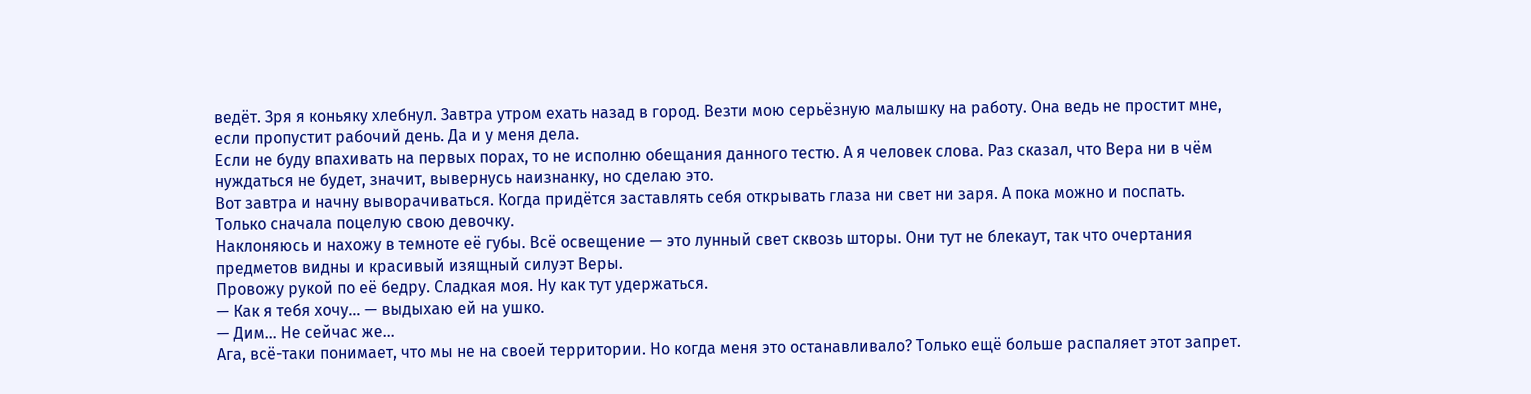ведёт. Зря я коньяку хлебнул. Завтра утром ехать назад в город. Везти мою серьёзную малышку на работу. Она ведь не простит мне, если пропустит рабочий день. Да и у меня дела.
Если не буду впахивать на первых порах, то не исполню обещания данного тестю. А я человек слова. Раз сказал, что Вера ни в чём нуждаться не будет, значит, вывернусь наизнанку, но сделаю это.
Вот завтра и начну выворачиваться. Когда придётся заставлять себя открывать глаза ни свет ни заря. А пока можно и поспать.
Только сначала поцелую свою девочку.
Наклоняюсь и нахожу в темноте её губы. Всё освещение — это лунный свет сквозь шторы. Они тут не блекаут, так что очертания предметов видны и красивый изящный силуэт Веры.
Провожу рукой по её бедру. Сладкая моя. Ну как тут удержаться.
— Как я тебя хочу… — выдыхаю ей на ушко.
— Дим… Не сейчас же…
Ага, всё-таки понимает, что мы не на своей территории. Но когда меня это останавливало? Только ещё больше распаляет этот запрет.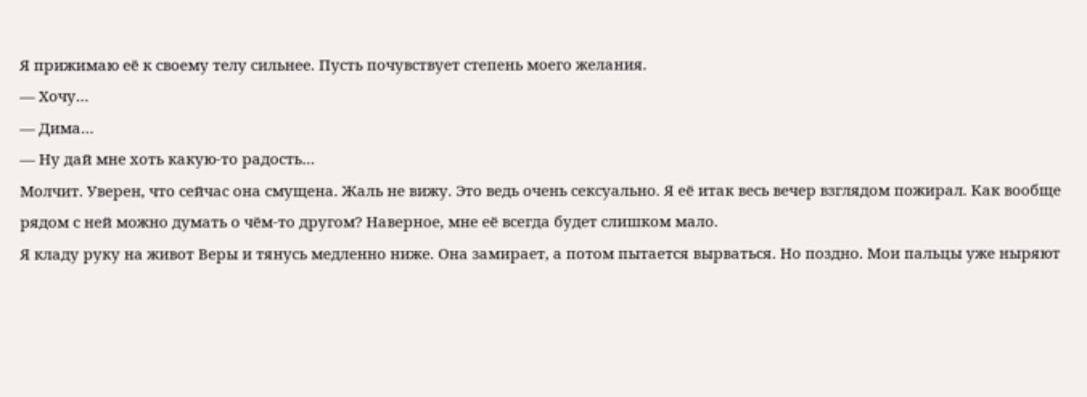Я прижимаю её к своему телу сильнее. Пусть почувствует степень моего желания.
— Хочу…
— Дима…
— Ну дай мне хоть какую-то радость…
Молчит. Уверен, что сейчас она смущена. Жаль не вижу. Это ведь очень сексуально. Я её итак весь вечер взглядом пожирал. Как вообще рядом с ней можно думать о чём-то другом? Наверное, мне её всегда будет слишком мало.
Я кладу руку на живот Веры и тянусь медленно ниже. Она замирает, а потом пытается вырваться. Но поздно. Мои пальцы уже ныряют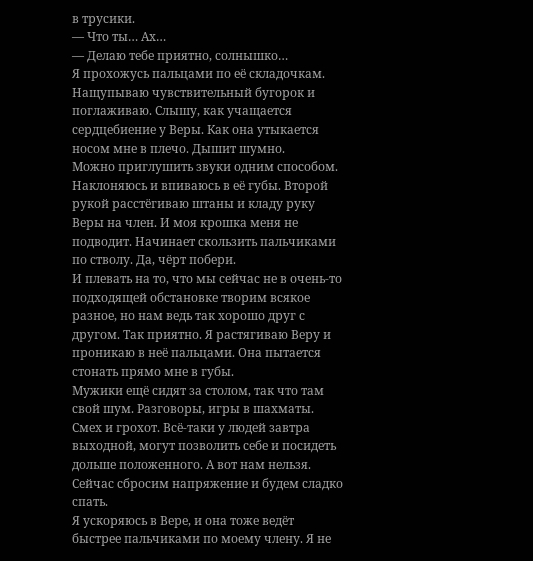в трусики.
— Что ты… Ах…
— Делаю тебе приятно, солнышко…
Я прохожусь пальцами по её складочкам. Нащупываю чувствительный бугорок и поглаживаю. Слышу, как учащается сердцебиение у Веры. Как она утыкается носом мне в плечо. Дышит шумно.
Можно приглушить звуки одним способом. Наклоняюсь и впиваюсь в её губы. Второй рукой расстёгиваю штаны и кладу руку Веры на член. И моя крошка меня не подводит. Начинает скользить пальчиками по стволу. Да, чёрт побери.
И плевать на то, что мы сейчас не в очень-то подходящей обстановке творим всякое разное, но нам ведь так хорошо друг с другом. Так приятно. Я растягиваю Веру и проникаю в неё пальцами. Она пытается стонать прямо мне в губы.
Мужики ещё сидят за столом, так что там свой шум. Разговоры, игры в шахматы. Смех и грохот. Всё-таки у людей завтра выходной, могут позволить себе и посидеть дольше положенного. А вот нам нельзя.
Сейчас сбросим напряжение и будем сладко спать.
Я ускоряюсь в Вере, и она тоже ведёт быстрее пальчиками по моему члену. Я не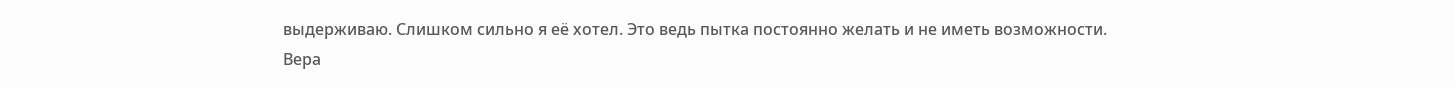выдерживаю. Слишком сильно я её хотел. Это ведь пытка постоянно желать и не иметь возможности.
Вера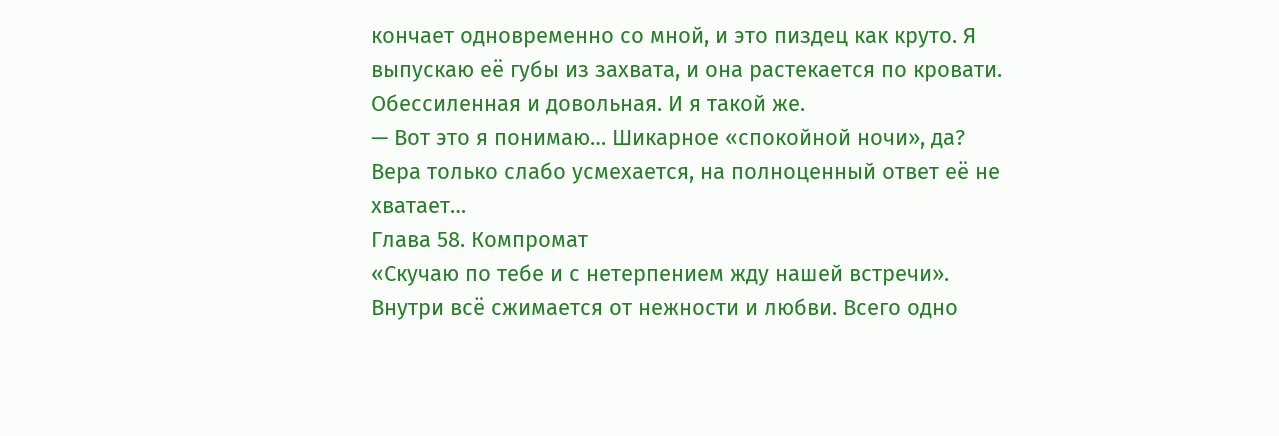кончает одновременно со мной, и это пиздец как круто. Я выпускаю её губы из захвата, и она растекается по кровати. Обессиленная и довольная. И я такой же.
— Вот это я понимаю… Шикарное «спокойной ночи», да?
Вера только слабо усмехается, на полноценный ответ её не хватает…
Глава 58. Компромат
«Скучаю по тебе и с нетерпением жду нашей встречи».
Внутри всё сжимается от нежности и любви. Всего одно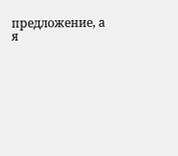предложение, а я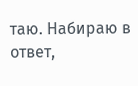таю. Набираю в ответ,